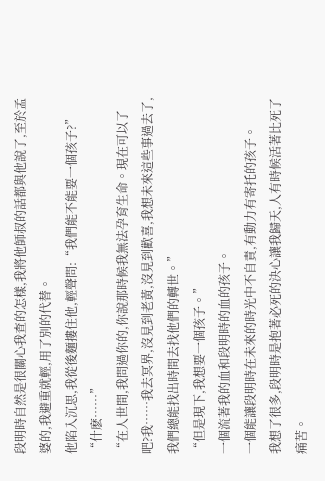段明時自然是很關心我查的怎樣,我將他師叔的話都與他說了,至於孟婆的,我避重就輕,用了別的代替。
他陷入沉思,我從後麵摟住他,輕聲問:“我們能不能要一個孩子?”
“什麽……”
“在人世間,我問過你的,你說那時候我無法孕育生命。現在可以了吧?我……我去冥界,沒見到老黃,沒見到歡喜,我想未來這些事過去了,我們總能找出時間去找他們的轉世。”
“但是現下,我想要一個孩子。”
一個流著我的血和段明時的血的孩子。
一個能讓段明時在未來的時光中不自責,有動力有寄托的孩子。
我想了很多,段明時是抱著必死的決心讓我歸天,人有時候活著比死了痛苦。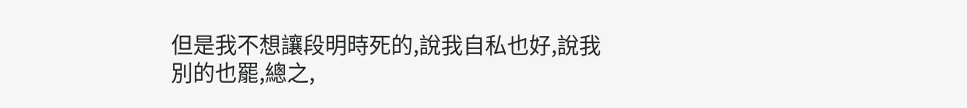但是我不想讓段明時死的,說我自私也好,說我別的也罷,總之,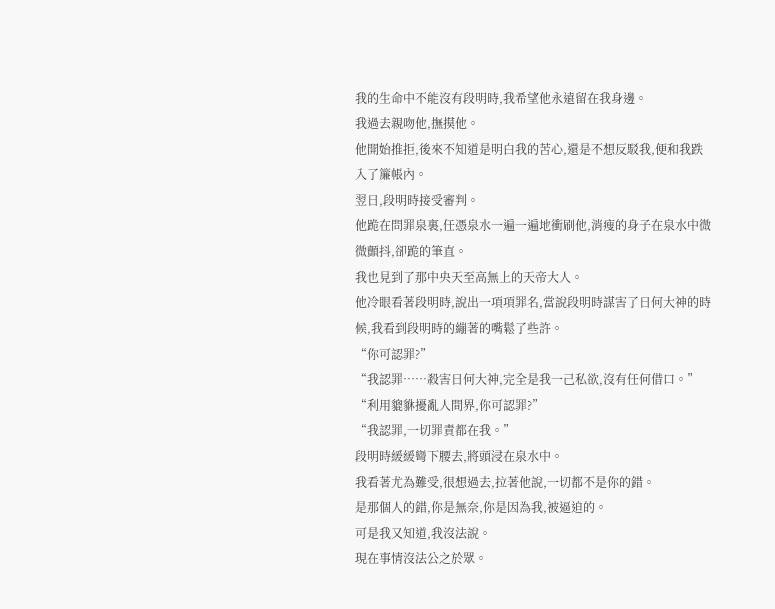我的生命中不能沒有段明時,我希望他永遠留在我身邊。
我過去親吻他,撫摸他。
他開始推拒,後來不知道是明白我的苦心,還是不想反駁我,便和我跌入了簾帳內。
翌日,段明時接受審判。
他跪在問罪泉裏,任憑泉水一遍一遍地衝刷他,消瘦的身子在泉水中微微顫抖,卻跪的筆直。
我也見到了那中央天至高無上的天帝大人。
他冷眼看著段明時,說出一項項罪名,當說段明時謀害了日何大神的時候,我看到段明時的繃著的嘴鬆了些許。
“你可認罪?”
“我認罪……殺害日何大神,完全是我一己私欲,沒有任何借口。”
“利用貔貅擾亂人間界,你可認罪?”
“我認罪,一切罪責都在我。”
段明時緩緩彎下腰去,將頭浸在泉水中。
我看著尤為難受,很想過去,拉著他說,一切都不是你的錯。
是那個人的錯,你是無奈,你是因為我,被逼迫的。
可是我又知道,我沒法說。
現在事情沒法公之於眾。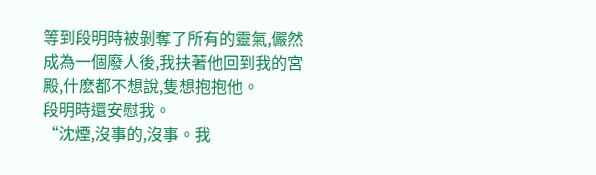等到段明時被剝奪了所有的靈氣,儼然成為一個廢人後,我扶著他回到我的宮殿,什麽都不想說,隻想抱抱他。
段明時還安慰我。
“沈煙,沒事的,沒事。我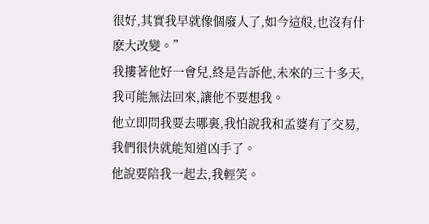很好,其實我早就像個廢人了,如今這般,也沒有什麽大改變。”
我摟著他好一會兒,終是告訴他,未來的三十多天,我可能無法回來,讓他不要想我。
他立即問我要去哪裏,我怕說我和孟婆有了交易,我們很快就能知道凶手了。
他說要陪我一起去,我輕笑。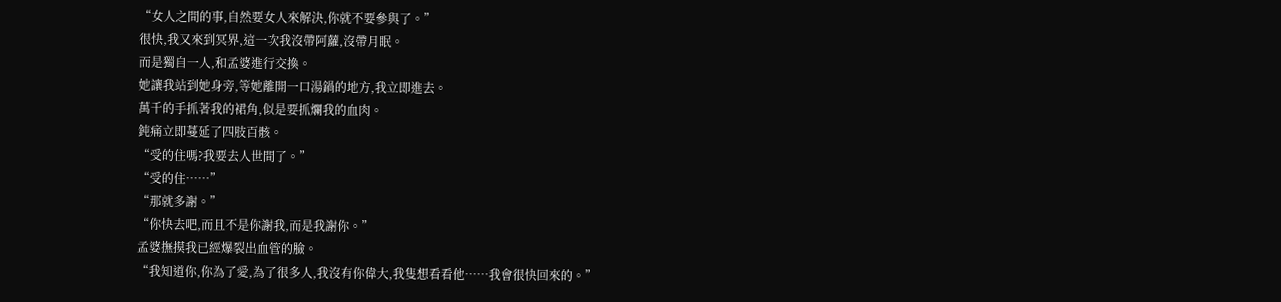“女人之間的事,自然要女人來解決,你就不要參與了。”
很快,我又來到冥界,這一次我沒帶阿蘿,沒帶月眠。
而是獨自一人,和孟婆進行交換。
她讓我站到她身旁,等她離開一口湯鍋的地方,我立即進去。
萬千的手抓著我的裙角,似是要抓爛我的血肉。
鈍痛立即蔓延了四肢百骸。
“受的住嗎?我要去人世間了。”
“受的住……”
“那就多謝。”
“你快去吧,而且不是你謝我,而是我謝你。”
孟婆撫摸我已經爆裂出血管的臉。
“我知道你,你為了愛,為了很多人,我沒有你偉大,我隻想看看他……我會很快回來的。”